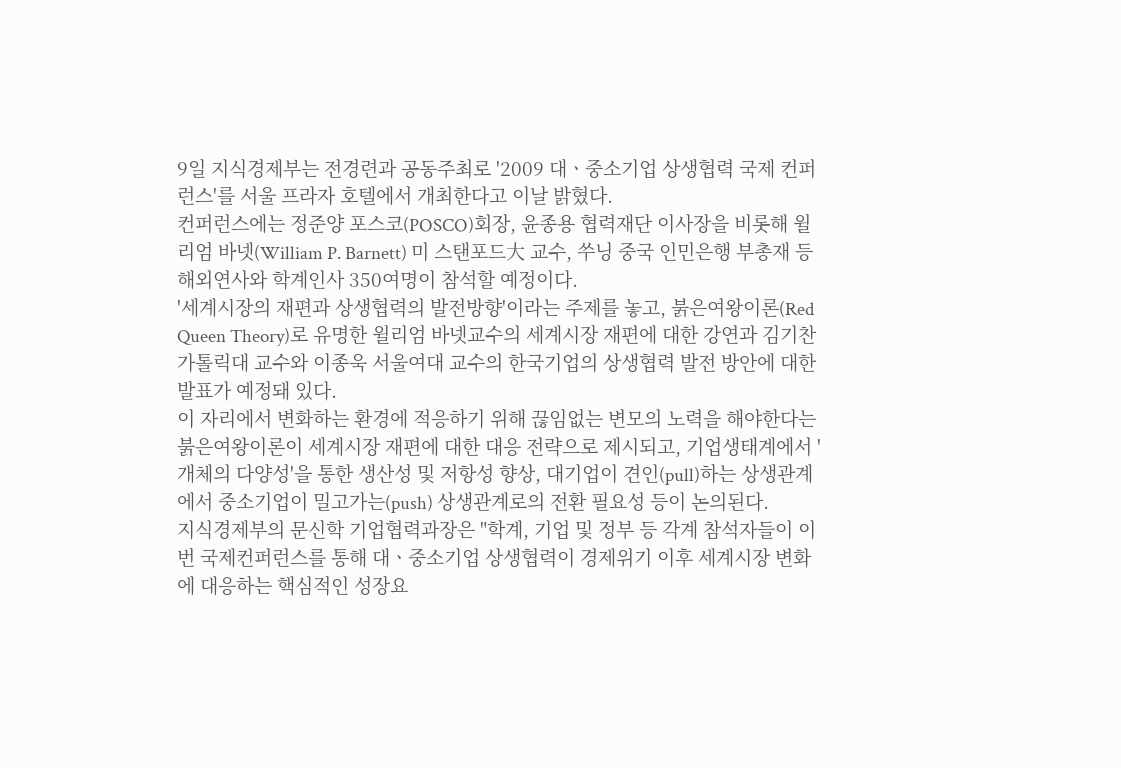9일 지식경제부는 전경련과 공동주최로 '2009 대ㆍ중소기업 상생협력 국제 컨퍼런스'를 서울 프라자 호텔에서 개최한다고 이날 밝혔다.
컨퍼런스에는 정준양 포스코(POSCO)회장, 윤종용 협력재단 이사장을 비롯해 윌리엄 바넷(William P. Barnett) 미 스탠포드大 교수, 쑤닝 중국 인민은행 부총재 등 해외연사와 학계인사 350여명이 참석할 예정이다.
'세계시장의 재편과 상생협력의 발전방향'이라는 주제를 놓고, 붉은여왕이론(Red Queen Theory)로 유명한 윌리엄 바넷교수의 세계시장 재편에 대한 강연과 김기찬 가톨릭대 교수와 이종욱 서울여대 교수의 한국기업의 상생협력 발전 방안에 대한 발표가 예정돼 있다.
이 자리에서 변화하는 환경에 적응하기 위해 끊임없는 변모의 노력을 해야한다는 붉은여왕이론이 세계시장 재편에 대한 대응 전략으로 제시되고, 기업생태계에서 '개체의 다양성'을 통한 생산성 및 저항성 향상, 대기업이 견인(pull)하는 상생관계에서 중소기업이 밀고가는(push) 상생관계로의 전환 필요성 등이 논의된다.
지식경제부의 문신학 기업협력과장은 "학계, 기업 및 정부 등 각계 참석자들이 이번 국제컨퍼런스를 통해 대ㆍ중소기업 상생협력이 경제위기 이후 세계시장 변화에 대응하는 핵심적인 성장요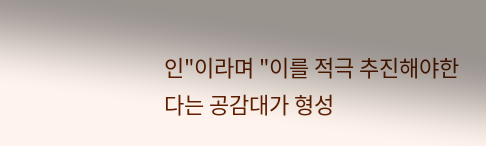인"이라며 "이를 적극 추진해야한다는 공감대가 형성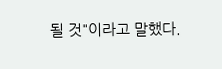될 것"이라고 말했다.